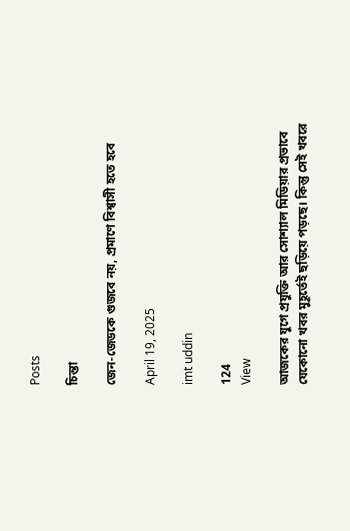Posts

চিন্তা

জেন-জেডকে গুজবে নয়, প্রমাণে বিশ্বাসী হতে হবে

April 19, 2025

imt uddin

124
View

আজকের যুগে প্রযুক্তি আর সোশ্যাল মিডিয়ার প্রভাবে যেকোনো খবর মুহূর্তেই ছড়িয়ে পড়ছে। কিন্তু সেই খবরে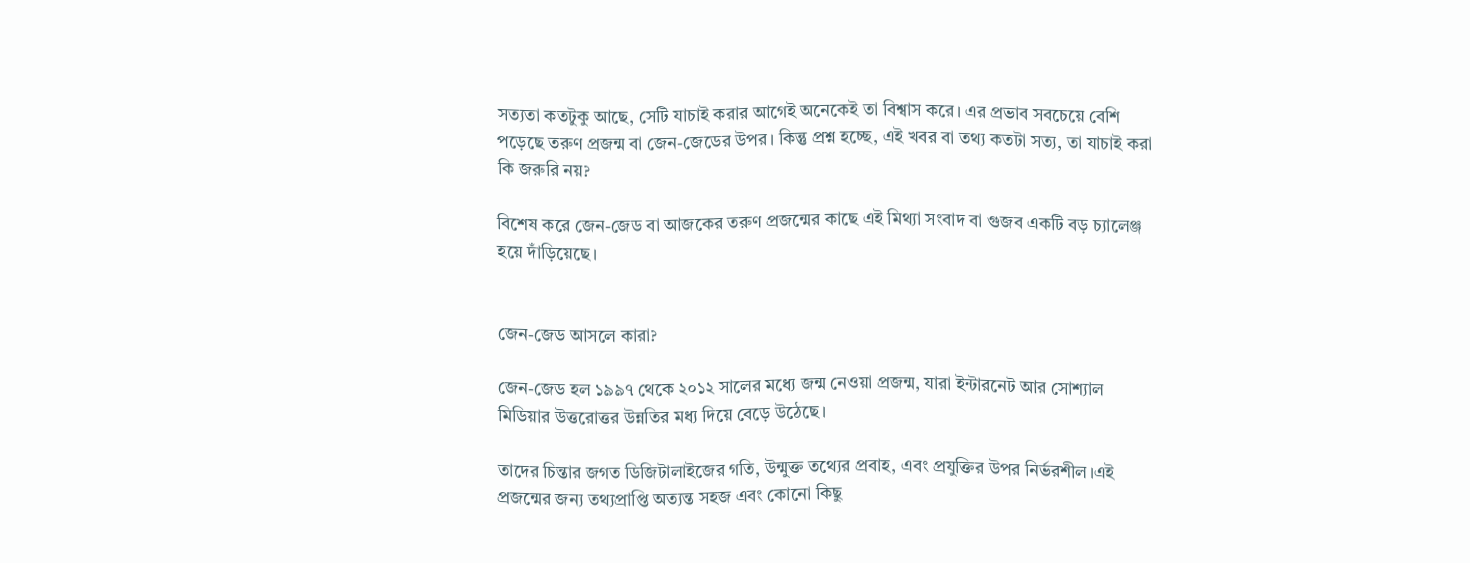সত্যতা কতটুকু আছে, সেটি যাচাই করার আগেই অনেকেই তা বিশ্বাস করে। এর প্রভাব সবচেয়ে বেশি পড়েছে তরুণ প্রজন্ম বা জেন-জেডের উপর। কিন্তু প্রশ্ন হচ্ছে, এই খবর বা তথ্য কতটা সত্য, তা যাচাই করা কি জরুরি নয়?

বিশেষ করে জেন-জেড বা আজকের তরুণ প্রজন্মের কাছে এই মিথ্যা সংবাদ বা গুজব একটি বড় চ্যালেঞ্জ হয়ে দাঁড়িয়েছে।


জেন-জেড আসলে কারা?

জেন-জেড হল ১৯৯৭ থেকে ২০১২ সালের মধ্যে জন্ম নেওয়া প্রজন্ম, যারা ইন্টারনেট আর সোশ্যাল মিডিয়ার উত্তরোত্তর উন্নতির মধ্য দিয়ে বেড়ে উঠেছে।

তাদের চিন্তার জগত ডিজিটালাইজের গতি, উন্মুক্ত তথ্যের প্রবাহ, এবং প্রযুক্তির উপর নির্ভরশীল।এই প্রজন্মের জন্য তথ্যপ্রাপ্তি অত্যন্ত সহজ এবং কোনো কিছু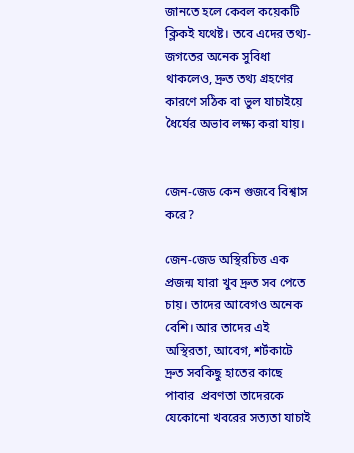জানতে হলে কেবল কয়েকটি ক্লিকই যথেষ্ট। তবে এদের তথ্য-জগতের অনেক সুবিধা থাকলেও, দ্রুত তথ্য গ্রহণের কারণে সঠিক বা ভুল যাচাইয়ে ধৈর্যের অভাব লক্ষ্য করা যায়।


জেন-জেড কেন গুজবে বিশ্বাস করে?

জেন-জেড অস্থিরচিত্ত এক প্রজন্ম যারা খুব দ্রুত সব পেতে চায়। তাদের আবেগও অনেক বেশি। আর তাদের এই অস্থিরতা, আবেগ, শর্টকাটে দ্রুত সবকিছু হাতের কাছে পাবার  প্রবণতা তাদেরকে যেকোনো খবরের সত্যতা যাচাই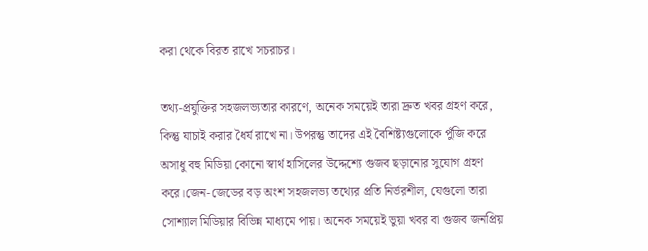করা থেকে বিরত রাখে সচরাচর।

তথ্য-প্রযুক্তির সহজলভ্যতার কারণে, অনেক সময়েই তারা দ্রুত খবর গ্রহণ করে, কিন্তু যাচাই করার ধৈর্য রাখে না। উপরন্তু তাদের এই বৈশিষ্ট্যগুলোকে পুঁজি করে অসাধু বহু মিডিয়া কোনো স্বার্থ হাসিলের উদ্দেশ্যে গুজব ছড়ানোর সুযোগ গ্রহণ করে।জেন-জেডের বড় অংশ সহজলভ্য তথ্যের প্রতি নির্ভরশীল, যেগুলো তারা সোশ্যাল মিডিয়ার বিভিন্ন মাধ্যমে পায়। অনেক সময়েই ভুয়া খবর বা গুজব জনপ্রিয়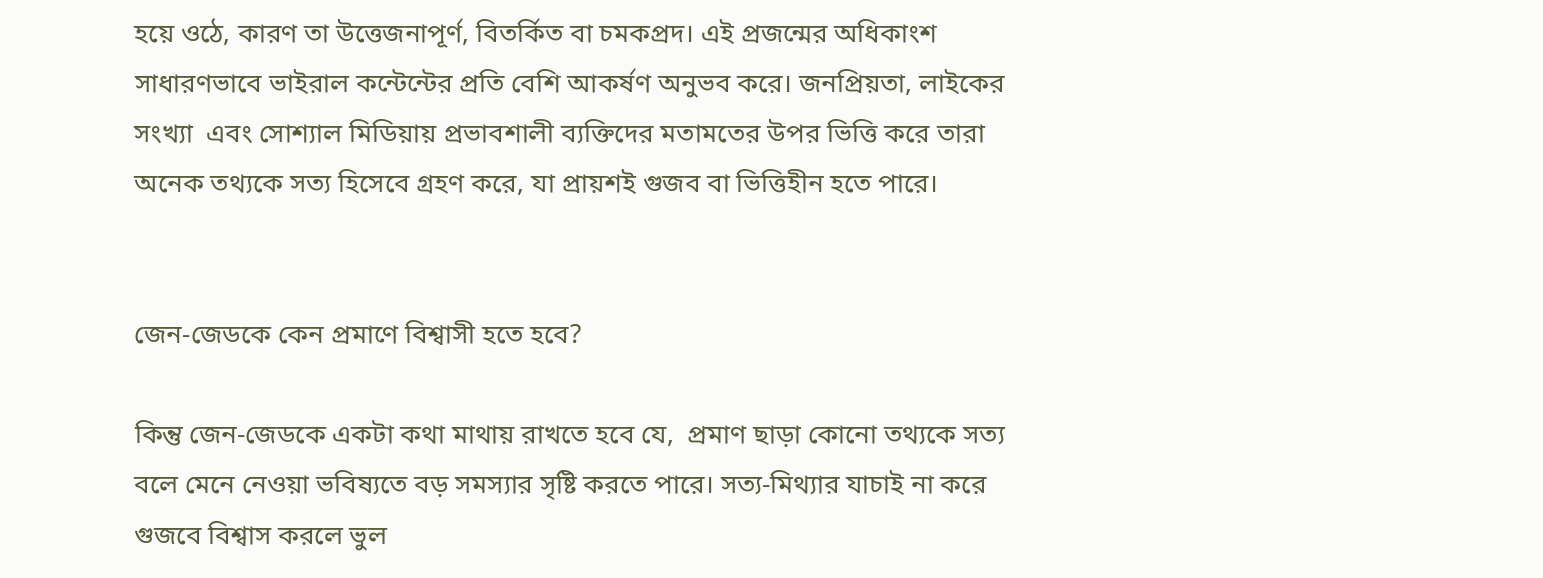হয়ে ওঠে, কারণ তা উত্তেজনাপূর্ণ, বিতর্কিত বা চমকপ্রদ। এই প্রজন্মের অধিকাংশ  সাধারণভাবে ভাইরাল কন্টেন্টের প্রতি বেশি আকর্ষণ অনুভব করে। জনপ্রিয়তা, লাইকের সংখ্যা  এবং সোশ্যাল মিডিয়ায় প্রভাবশালী ব্যক্তিদের মতামতের উপর ভিত্তি করে তারা অনেক তথ্যকে সত্য হিসেবে গ্রহণ করে, যা প্রায়শই গুজব বা ভিত্তিহীন হতে পারে।


জেন-জেডকে কেন প্রমাণে বিশ্বাসী হতে হবে?

কিন্তু জেন-জেডকে একটা কথা মাথায় রাখতে হবে যে,  প্রমাণ ছাড়া কোনো তথ্যকে সত্য বলে মেনে নেওয়া ভবিষ্যতে বড় সমস্যার সৃষ্টি করতে পারে। সত্য-মিথ্যার যাচাই না করে গুজবে বিশ্বাস করলে ভুল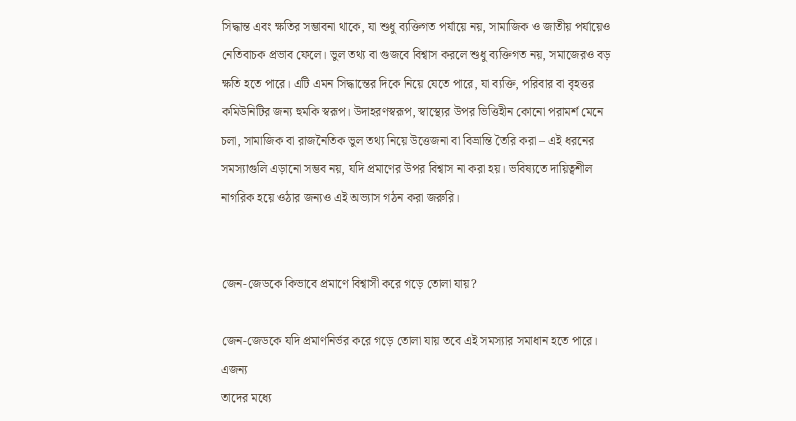সিদ্ধান্ত এবং ক্ষতির সম্ভাবনা থাকে, যা শুধু ব্যক্তিগত পর্যায়ে নয়, সামাজিক ও জাতীয় পর্যায়েও নেতিবাচক প্রভাব ফেলে। ভুল তথ্য বা গুজবে বিশ্বাস করলে শুধু ব্যক্তিগত নয়, সমাজেরও বড় ক্ষতি হতে পারে। এটি এমন সিদ্ধান্তের দিকে নিয়ে যেতে পারে, যা ব্যক্তি, পরিবার বা বৃহত্তর কমিউনিটির জন্য হুমকি স্বরূপ। উদাহরণস্বরূপ, স্বাস্থ্যের উপর ভিত্তিহীন কোনো পরামর্শ মেনে চলা, সামাজিক বা রাজনৈতিক ভুল তথ্য নিয়ে উত্তেজনা বা বিভ্রান্তি তৈরি করা – এই ধরনের সমস্যাগুলি এড়ানো সম্ভব নয়, যদি প্রমাণের উপর বিশ্বাস না করা হয়। ভবিষ্যতে দায়িত্বশীল নাগরিক হয়ে ওঠার জন্যও এই অভ্যাস গঠন করা জরুরি।


জেন-জেডকে কিভাবে প্রমাণে বিশ্বাসী করে গড়ে তোলা যায়?

জেন-জেডকে যদি প্রমাণনির্ভর করে গড়ে তোলা যায় তবে এই সমস্যার সমাধান হতে পারে। এজন্য
তাদের মধ্যে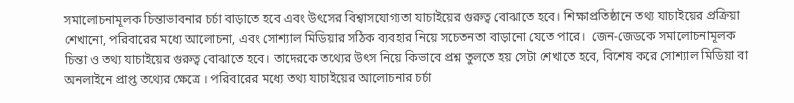সমালোচনামূলক চিন্তাভাবনার চর্চা বাড়াতে হবে এবং উৎসের বিশ্বাসযোগ্যতা যাচাইয়ের গুরুত্ব বোঝাতে হবে। শিক্ষাপ্রতিষ্ঠানে তথ্য যাচাইয়ের প্রক্রিয়া শেখানো, পরিবারের মধ্যে আলোচনা, এবং সোশ্যাল মিডিয়ার সঠিক ব্যবহার নিয়ে সচেতনতা বাড়ানো যেতে পারে।  জেন-জেডকে সমালোচনামূলক চিন্তা ও তথ্য যাচাইয়ের গুরুত্ব বোঝাতে হবে। তাদেরকে তথ্যের উৎস নিয়ে কিভাবে প্রশ্ন তুলতে হয় সেটা শেখাতে হবে, বিশেষ করে সোশ্যাল মিডিয়া বা অনলাইনে প্রাপ্ত তথ্যের ক্ষেত্রে । পরিবারের মধ্যে তথ্য যাচাইয়ের আলোচনার চর্চা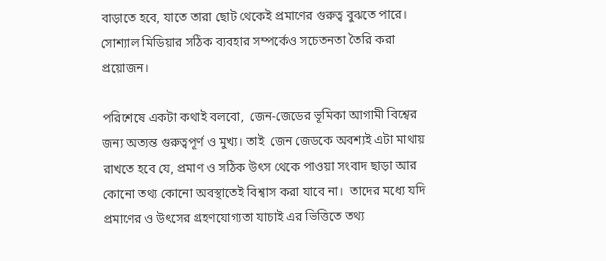বাড়াতে হবে, যাতে তারা ছোট থেকেই প্রমাণের গুরুত্ব বুঝতে পারে। সোশ্যাল মিডিয়ার সঠিক ব্যবহার সম্পর্কেও সচেতনতা তৈরি করা প্রয়োজন।

পরিশেষে একটা কথাই বলবো,  জেন-জেডের ভূমিকা আগামী বিশ্বের জন্য অত্যন্ত গুরুত্বপূর্ণ ও মুখ্য। তাই  জেন জেডকে অবশ্যই এটা মাথায় রাখতে হবে যে, প্রমাণ ও সঠিক উৎস থেকে পাওয়া সংবাদ ছাড়া আর কোনো তথ্য কোনো অবস্থাতেই বিশ্বাস করা যাবে না।  তাদের মধ্যে যদি প্রমাণের ও উৎসের গ্রহণযোগ্যতা যাচাই এর ভিত্তিতে তথ্য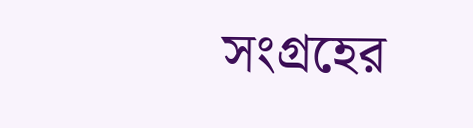সংগ্রহের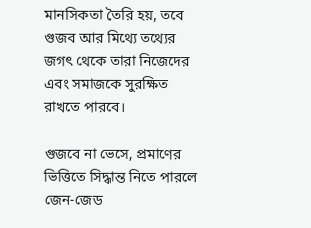মানসিকতা তৈরি হয়, তবে গুজব আর মিথ্যে তথ্যের জগৎ থেকে তারা নিজেদের এবং সমাজকে সুরক্ষিত রাখতে পারবে।

গুজবে না ভেসে, প্রমাণের ভিত্তিতে সিদ্ধান্ত নিতে পারলে জেন-জেড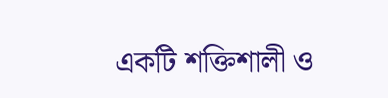একটি শক্তিশালী ও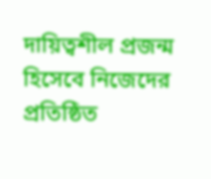দায়িত্বশীল প্রজন্ম হিসেবে নিজেদের প্রতিষ্ঠিত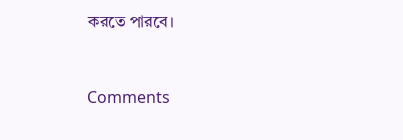করতে পারবে।


Comments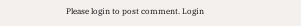Please login to post comment. Login